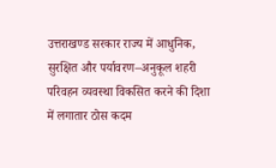उत्तराखण्ड सरकार राज्य में आधुनिक, सुरक्षित और पर्यावरण–अनुकूल शहरी परिवहन व्यवस्था विकसित करने की दिशा में लगातार ठोस कदम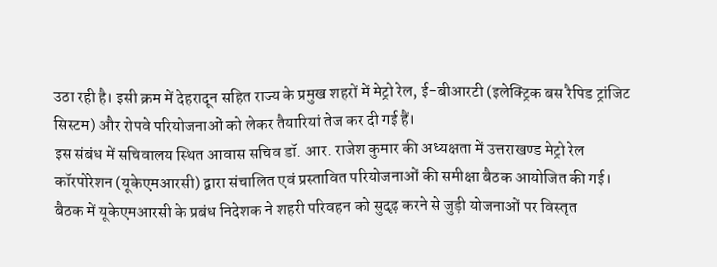उठा रही है। इसी क्रम में देहरादून सहित राज्य के प्रमुख शहरों में मेट्रो रेल, ई-बीआरटी (इलेक्ट्रिक बस रैपिड ट्रांजिट सिस्टम) और रोपवे परियोजनाओं को लेकर तैयारियां तेज कर दी गई हैं।
इस संबंध में सचिवालय स्थित आवास सचिव डॉ. आर. राजेश कुमार की अध्यक्षता में उत्तराखण्ड मेट्रो रेल कॉरपोरेशन (यूकेएमआरसी) द्वारा संचालित एवं प्रस्तावित परियोजनाओं की समीक्षा बैठक आयोजित की गई। बैठक में यूकेएमआरसी के प्रबंध निदेशक ने शहरी परिवहन को सुदृढ़ करने से जुड़ी योजनाओं पर विस्तृत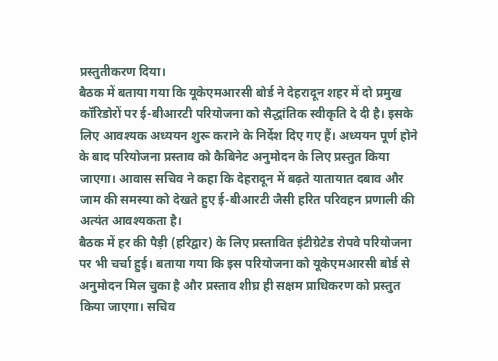प्रस्तुतीकरण दिया।
बैठक में बताया गया कि यूकेएमआरसी बोर्ड ने देहरादून शहर में दो प्रमुख कॉरिडोरों पर ई-बीआरटी परियोजना को सैद्धांतिक स्वीकृति दे दी है। इसके लिए आवश्यक अध्ययन शुरू कराने के निर्देश दिए गए हैं। अध्ययन पूर्ण होने के बाद परियोजना प्रस्ताव को कैबिनेट अनुमोदन के लिए प्रस्तुत किया जाएगा। आवास सचिव ने कहा कि देहरादून में बढ़ते यातायात दबाव और जाम की समस्या को देखते हुए ई-बीआरटी जैसी हरित परिवहन प्रणाली की अत्यंत आवश्यकता है।
बैठक में हर की पैड़ी (हरिद्वार) के लिए प्रस्तावित इंटीग्रेटेड रोपवे परियोजना पर भी चर्चा हुई। बताया गया कि इस परियोजना को यूकेएमआरसी बोर्ड से अनुमोदन मिल चुका है और प्रस्ताव शीघ्र ही सक्षम प्राधिकरण को प्रस्तुत किया जाएगा। सचिव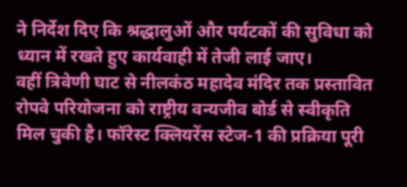ने निर्देश दिए कि श्रद्धालुओं और पर्यटकों की सुविधा को ध्यान में रखते हुए कार्यवाही में तेजी लाई जाए।
वहीं त्रिवेणी घाट से नीलकंठ महादेव मंदिर तक प्रस्तावित रोपवे परियोजना को राष्ट्रीय वन्यजीव बोर्ड से स्वीकृति मिल चुकी है। फॉरेस्ट क्लियरेंस स्टेज-1 की प्रक्रिया पूरी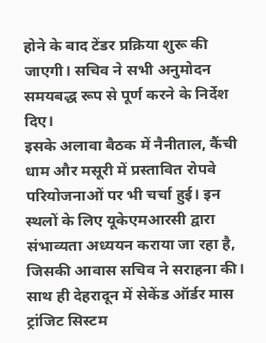होने के बाद टेंडर प्रक्रिया शुरू की जाएगी। सचिव ने सभी अनुमोदन समयबद्ध रूप से पूर्ण करने के निर्देश दिए।
इसके अलावा बैठक में नैनीताल, कैंची धाम और मसूरी में प्रस्तावित रोपवे परियोजनाओं पर भी चर्चा हुई। इन स्थलों के लिए यूकेएमआरसी द्वारा संभाव्यता अध्ययन कराया जा रहा है, जिसकी आवास सचिव ने सराहना की।
साथ ही देहरादून में सेकेंड ऑर्डर मास ट्रांजिट सिस्टम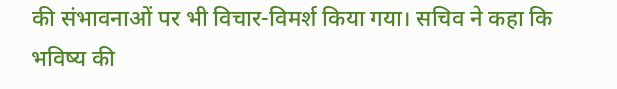की संभावनाओं पर भी विचार-विमर्श किया गया। सचिव ने कहा कि भविष्य की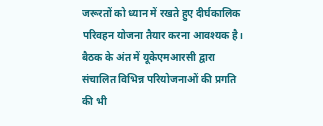जरूरतों को ध्यान में रखते हुए दीर्घकालिक परिवहन योजना तैयार करना आवश्यक है।
बैठक के अंत में यूकेएमआरसी द्वारा संचालित विभिन्न परियोजनाओं की प्रगति की भी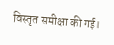विस्तृत समीक्षा की गई।